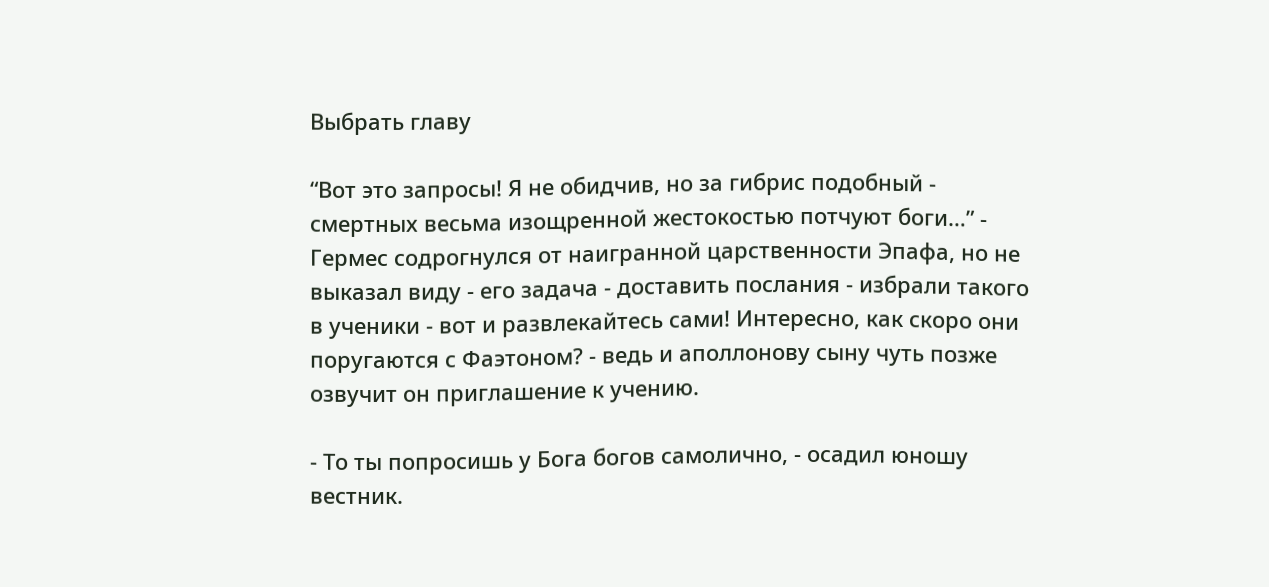Выбрать главу

“Вот это запросы! Я не обидчив, но за гибрис подобный - смертных весьма изощренной жестокостью потчуют боги…” - Гермес содрогнулся от наигранной царственности Эпафа, но не выказал виду - его задача - доставить послания - избрали такого в ученики - вот и развлекайтесь сами! Интересно, как скоро они поругаются с Фаэтоном? - ведь и аполлонову сыну чуть позже озвучит он приглашение к учению.

- То ты попросишь у Бога богов самолично, - осадил юношу вестник.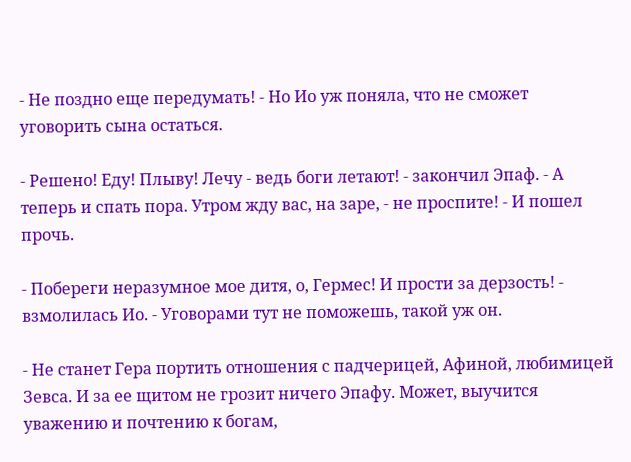- Не поздно еще передумать! - Но Ио уж поняла, что не сможет уговорить сына остаться.

- Решено! Еду! Плыву! Лечу - ведь боги летают! - закончил Эпаф. - А теперь и спать пора. Утром жду вас, на заре, - не проспите! - И пошел прочь.

- Побереги неразумное мое дитя, о, Гермес! И прости за дерзость! - взмолилась Ио. - Уговорами тут не поможешь, такой уж он.

- Не станет Гера портить отношения с падчерицей, Афиной, любимицей Зевса. И за ее щитом не грозит ничего Эпафу. Может, выучится уважению и почтению к богам,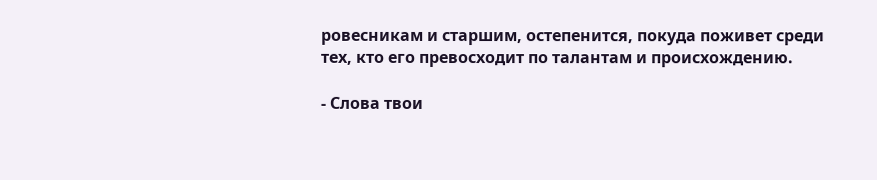ровесникам и старшим, остепенится, покуда поживет среди тех, кто его превосходит по талантам и происхождению.

- Слова твои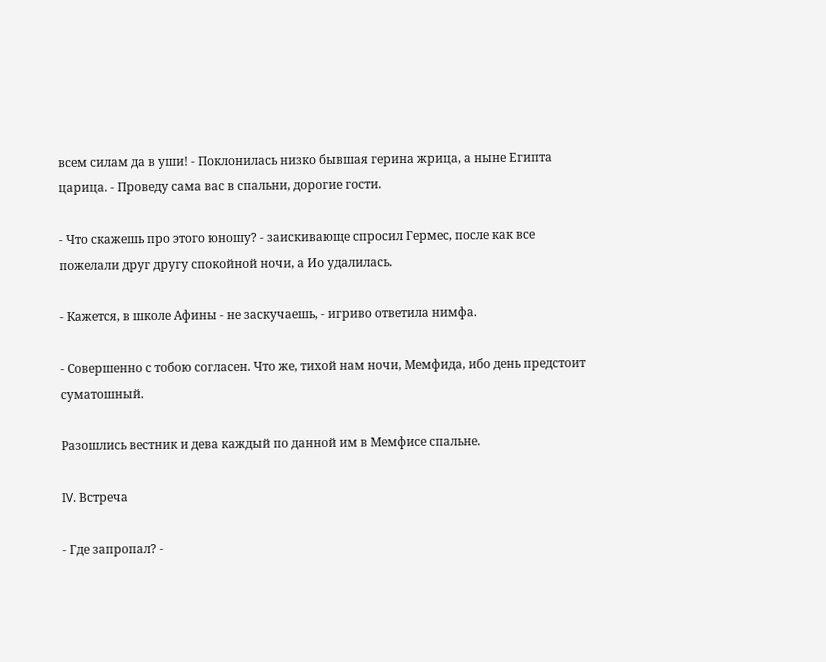всем силам да в уши! - Поклонилась низко бывшая герина жрица, а ныне Египта царица. - Проведу сама вас в спальни, дорогие гости.

- Что скажешь про этого юношу? - заискивающе спросил Гермес, после как все пожелали друг другу спокойной ночи, а Ио удалилась.

- Кажется, в школе Афины - не заскучаешь, - игриво ответила нимфа.

- Совершенно с тобою согласен. Что же, тихой нам ночи, Мемфида, ибо день предстоит суматошный.

Разошлись вестник и дева каждый по данной им в Мемфисе спальне.

IV. Встреча

- Где запропал? -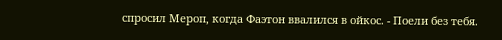спросил Мероп, когда Фаэтон ввалился в ойкос. - Поели без тебя.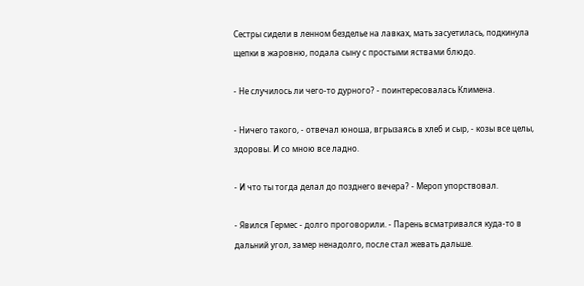Сестры сидели в ленном безделье на лавках, мать засуетилась, подкинула щепки в жаровню, подала сыну с простыми яствами блюдо.

- Не случилось ли чего-то дурного? - поинтересовалась Климена.

- Ничего такого, - отвечал юноша, вгрызаясь в хлеб и сыр, - козы все целы, здоровы. И со мною все ладно.

- И что ты тогда делал до позднего вечера? - Мероп упорствовал.

- Явился Гермес - долго проговорили. - Парень всматривался куда-то в дальний угол, замер ненадолго, после стал жевать дальше.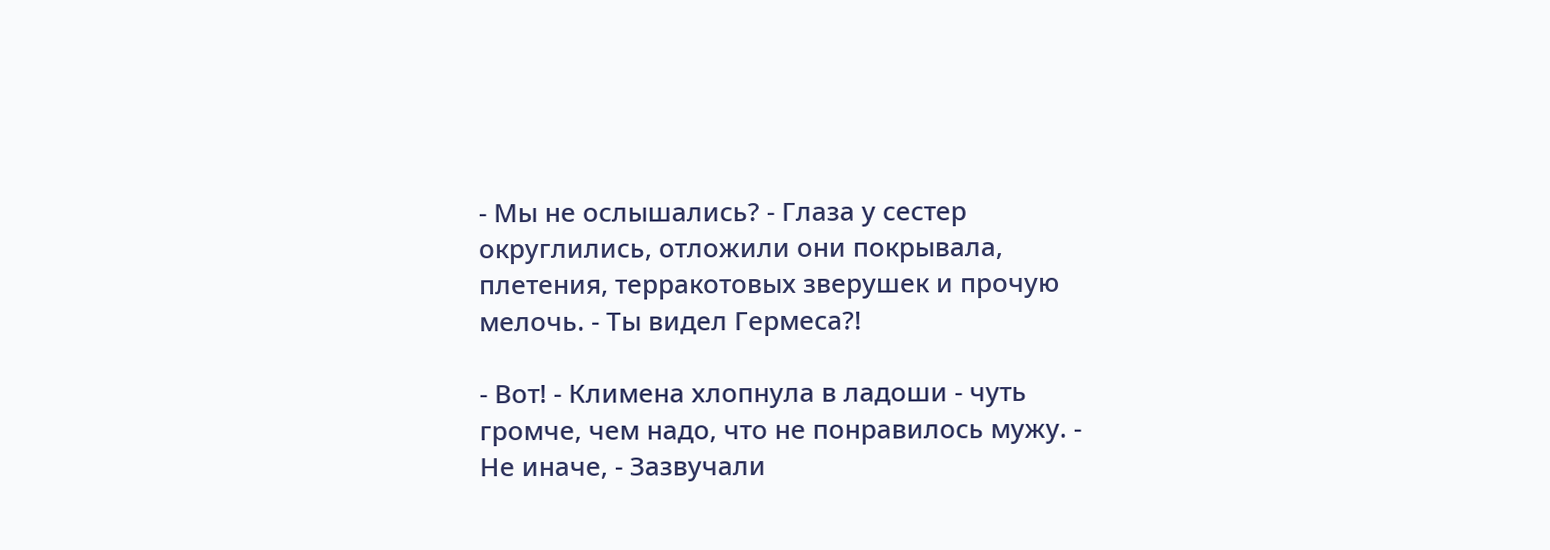- Мы не ослышались? - Глаза у сестер округлились, отложили они покрывала, плетения, терракотовых зверушек и прочую мелочь. - Ты видел Гермеса?!

- Вот! - Климена хлопнула в ладоши - чуть громче, чем надо, что не понравилось мужу. - Не иначе, - Зазвучали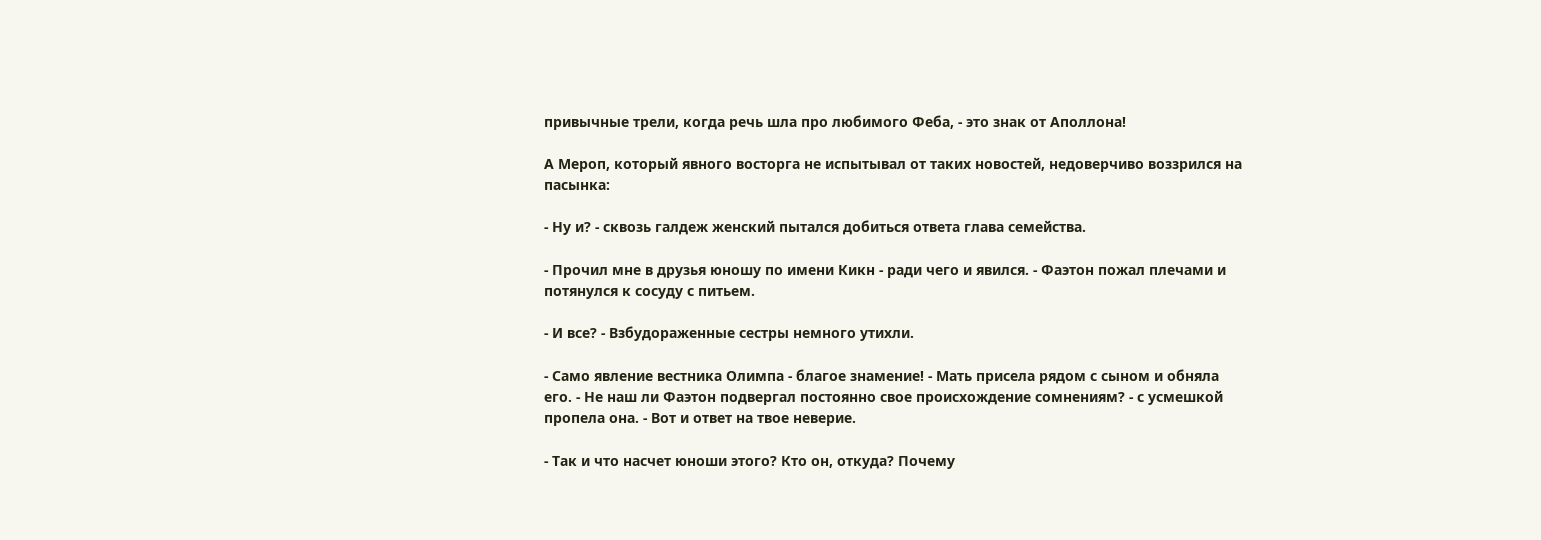привычные трели, когда речь шла про любимого Феба, - это знак от Аполлона!

А Мероп, который явного восторга не испытывал от таких новостей, недоверчиво воззрился на пасынка:

- Ну и? - сквозь галдеж женский пытался добиться ответа глава семейства.

- Прочил мне в друзья юношу по имени Кикн - ради чего и явился. - Фаэтон пожал плечами и потянулся к сосуду с питьем.

- И все? - Взбудораженные сестры немного утихли.

- Само явление вестника Олимпа - благое знамение! - Мать присела рядом с сыном и обняла его. - Не наш ли Фаэтон подвергал постоянно свое происхождение сомнениям? - с усмешкой пропела она. - Вот и ответ на твое неверие.

- Так и что насчет юноши этого? Кто он, откуда? Почему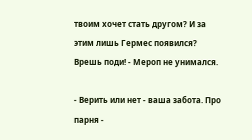твоим хочет стать другом? И за этим лишь Гермес появился? Врешь поди! - Мероп не унимался.

- Верить или нет - ваша забота. Про парня -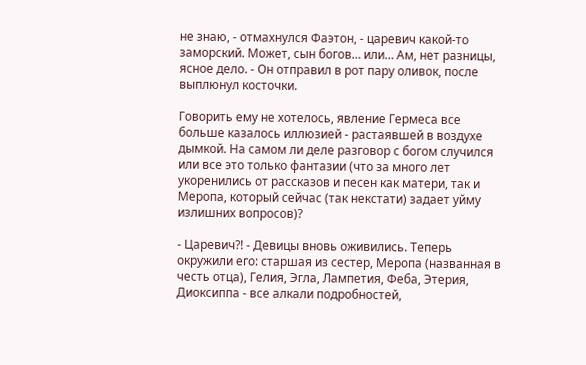не знаю, - отмахнулся Фаэтон, - царевич какой-то заморский. Может, сын богов… или… Ам, нет разницы, ясное дело. - Он отправил в рот пару оливок, после выплюнул косточки.

Говорить ему не хотелось, явление Гермеса все больше казалось иллюзией - растаявшей в воздухе дымкой. На самом ли деле разговор с богом случился или все это только фантазии (что за много лет укоренились от рассказов и песен как матери, так и Меропа, который сейчас (так некстати) задает уйму излишних вопросов)?

- Царевич?! - Девицы вновь оживились. Теперь окружили его: старшая из сестер, Меропа (названная в честь отца), Гелия, Эгла, Лампетия, Феба, Этерия, Диоксиппа - все алкали подробностей,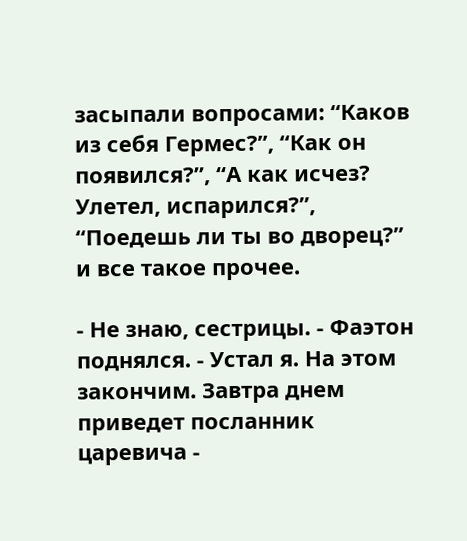засыпали вопросами: “Каков из себя Гермес?”, “Как он появился?”, “А как исчез? Улетел, испарился?”, “Поедешь ли ты во дворец?” и все такое прочее.

- Не знаю, сестрицы. - Фаэтон поднялся. - Устал я. На этом закончим. Завтра днем приведет посланник царевича -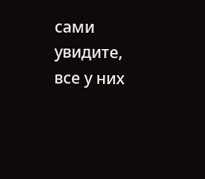сами увидите, все у них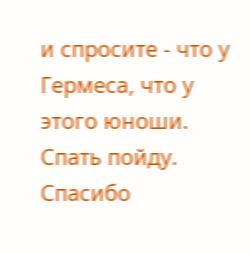и спросите - что у Гермеса, что у этого юноши. Спать пойду. Спасибо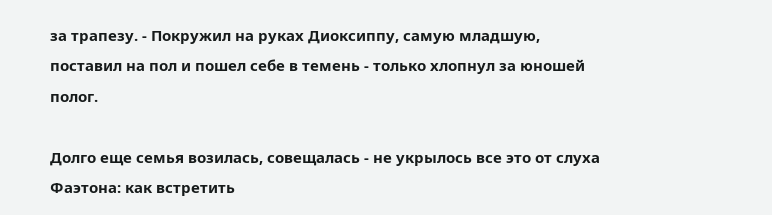за трапезу. - Покружил на руках Диоксиппу, самую младшую, поставил на пол и пошел себе в темень - только хлопнул за юношей полог.

Долго еще семья возилась, совещалась - не укрылось все это от слуха Фаэтона: как встретить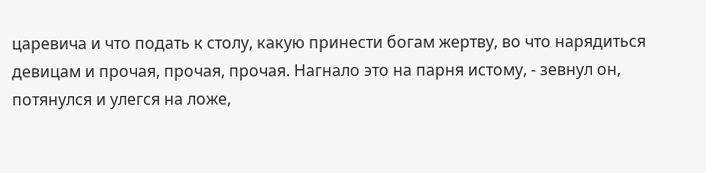царевича и что подать к столу, какую принести богам жертву, во что нарядиться девицам и прочая, прочая, прочая. Нагнало это на парня истому, - зевнул он, потянулся и улегся на ложе,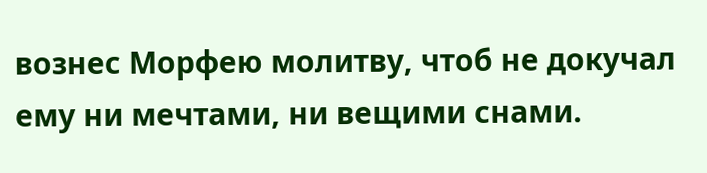вознес Морфею молитву, чтоб не докучал ему ни мечтами, ни вещими снами.